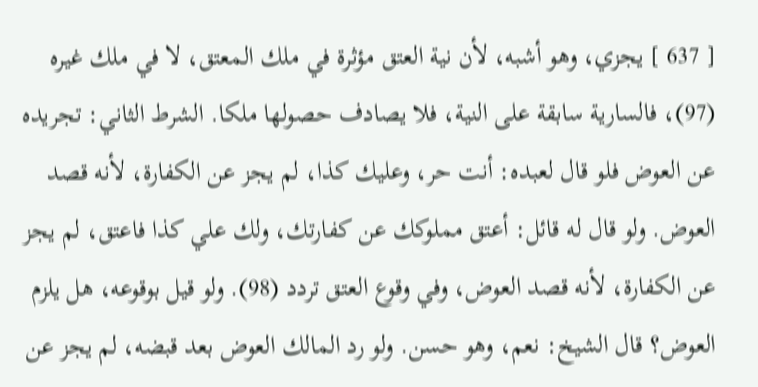[ 637 ] يجزي، وهو أشبه، لأن نية العتق مؤثرة في ملك المعتق، لا في ملك غيره (97)، فالسارية سابقة على النية، فلا يصادف حصولها ملكا. الشرط الثاني: تجريده عن العوض فلو قال لعبده: أنت حر، وعليك كذا، لم يجز عن الكفارة، لأنه قصد العوض. ولو قال له قائل: أعتق مملوكك عن كفارتك، ولك علي كذا فاعتق، لم يجز عن الكفارة، لأنه قصد العوض، وفي وقوع العتق تردد (98). ولو قيل بوقوعه، هل يلزم العوض؟ قال الشيخ: نعم، وهو حسن. ولو رد المالك العوض بعد قبضه، لم يجز عن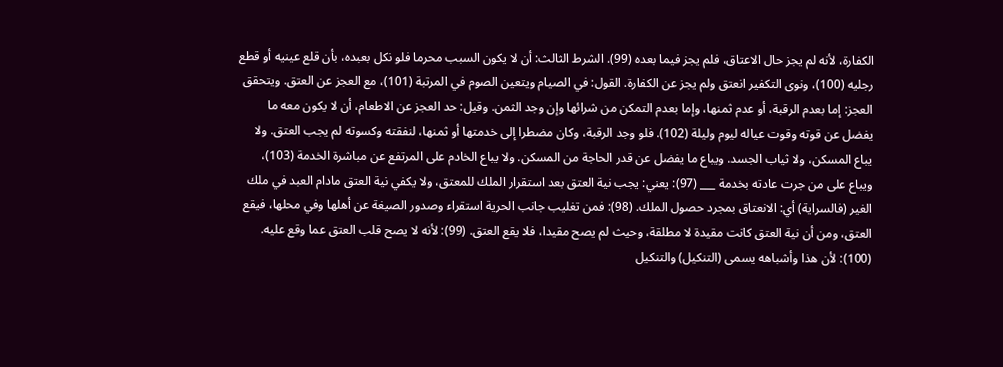الكفارة، لأنه لم يجز حال الاعتاق، فلم يجز فيما بعده (99). الشرط الثالث: أن لا يكون السبب محرما فلو نكل بعبده، بأن قلع عينيه أو قطع رجليه (100)، ونوى التكفير انعتق ولم يجز عن الكفارة. القول: في الصيام ويتعين الصوم في المرتبة (101)، مع العجز عن العتق. ويتحقق العجز: إما بعدم الرقبة، أو عدم ثمنها، وإما بعدم التمكن من شرائها وإن وجد الثمن. وقيل: حد العجز عن الاطعام، أن لا يكون معه ما يفضل عن قوته وقوت عياله ليوم وليلة (102). فلو وجد الرقبة، وكان مضطرا إلى خدمتها أو ثمنها، لنفقته وكسوته لم يجب العتق. ولا يباع المسكن، ولا ثياب الجسد. ويباع ما يفضل عن قدر الحاجة من المسكن. ولا يباع الخادم على المرتفع عن مباشرة الخدمة (103)، ويباع على من جرت عادته بخدمة ___ (97): يعني: يجب نية العتق بعد استقرار الملك للمعتق، ولا يكفي نية العتق مادام العبد في ملك الغير (فالسراية) أي: الانعتاق بمجرد حصول الملك. (98): فمن تغليب جانب الحرية استقراء وصدور الصيغة عن أهلها وفي محلها، فيقع العتق، ومن أن نية العتق كانت مقيدة لا مطلقة، وحيث لم يصح مقيدا، فلا يقع العتق. (99): لأنه لا يصح قلب العتق عما وقع عليه. (100): لأن هذا وأشباهه يسمى (التنكيل) والتنكيل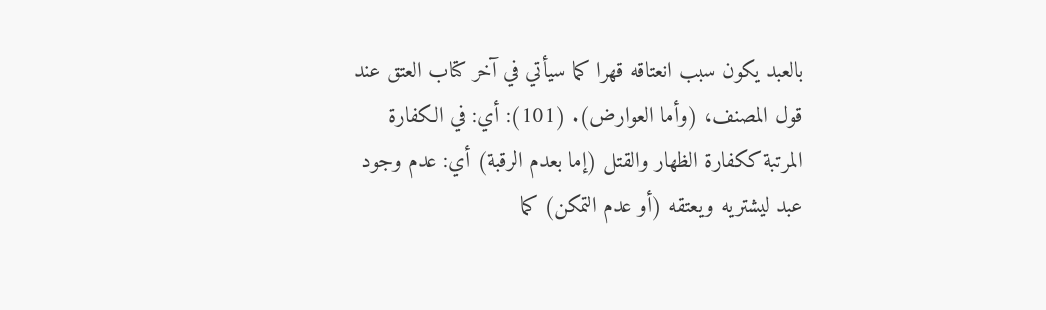بالعبد يكون سبب انعتاقه قهرا كما سيأتي في آخر كتاب العتق عند قول المصنف، (وأما العوارض). (101): أي: في الكفارة المرتبة ككفارة الظهار والقتل (إما بعدم الرقبة) أي: عدم وجود عبد ليشتريه ويعتقه (أو عدم التمكن) كما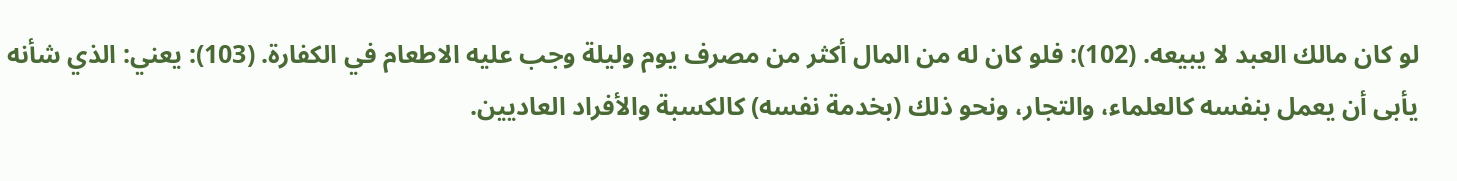لو كان مالك العبد لا يبيعه. (102): فلو كان له من المال أكثر من مصرف يوم وليلة وجب عليه الاطعام في الكفارة. (103): يعني: الذي شأنه يأبى أن يعمل بنفسه كالعلماء، والتجار، ونحو ذلك (بخدمة نفسه) كالكسبة والأفراد العاديين.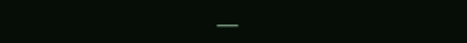___